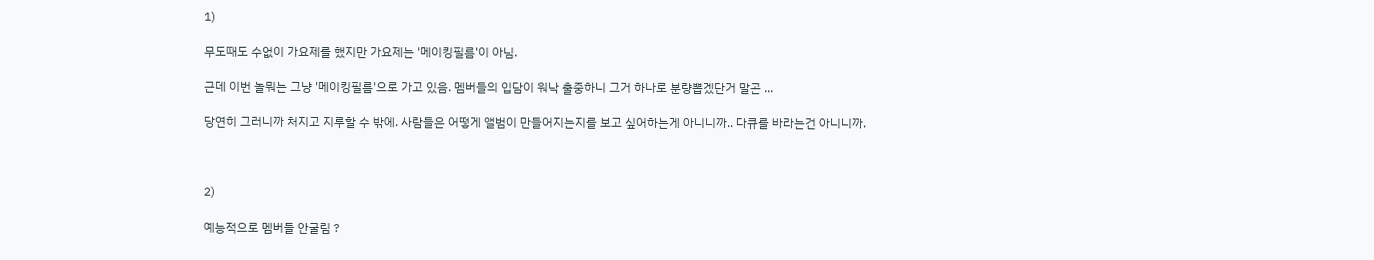1)

무도때도 수없이 가요제를 했지만 가요제는 '메이킹필름'이 아님.

근데 이번 놀뭐는 그냥 '메이킹필름'으로 가고 있음. 멤버들의 입담이 워낙 출중하니 그거 하나로 분량뽑겠단거 말곤 ...

당연히 그러니까 처지고 지루할 수 밖에. 사람들은 어떻게 앨범이 만들어지는지를 보고 싶어하는게 아니니까.. 다큐를 바라는건 아니니까.



2)

예능적으로 멤버들 안굴림 ?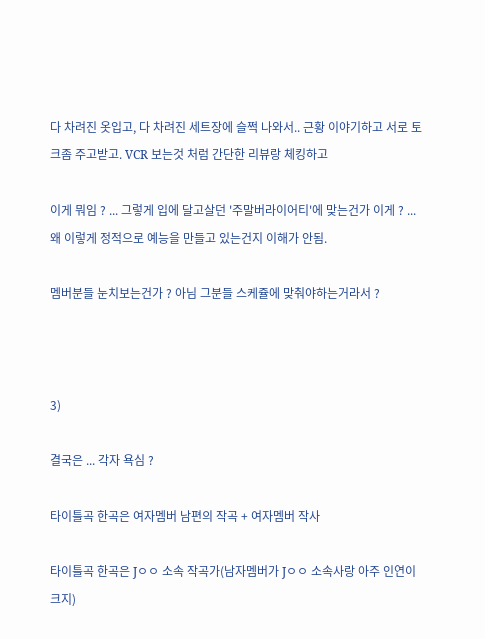다 차려진 옷입고, 다 차려진 세트장에 슬쩍 나와서.. 근황 이야기하고 서로 토크좀 주고받고. VCR 보는것 처럼 간단한 리뷰랑 체킹하고

이게 뭐임 ? ... 그렇게 입에 달고살던 '주말버라이어티'에 맞는건가 이게 ? ... 왜 이렇게 정적으로 예능을 만들고 있는건지 이해가 안됨.

멤버분들 눈치보는건가 ? 아님 그분들 스케쥴에 맞춰야하는거라서 ?



3)

결국은 ... 각자 욕심 ?

타이틀곡 한곡은 여자멤버 남편의 작곡 + 여자멤버 작사

타이틀곡 한곡은 Jㅇㅇ 소속 작곡가(남자멤버가 Jㅇㅇ 소속사랑 아주 인연이 크지)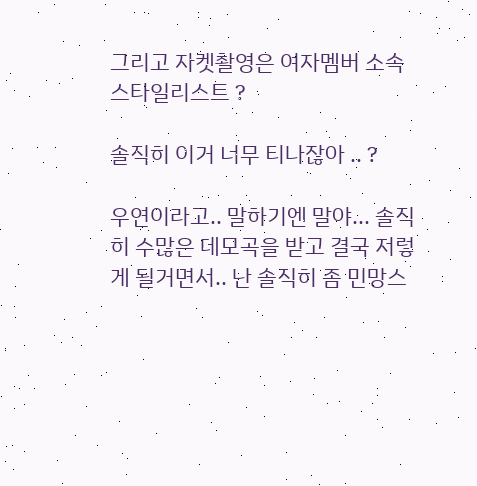그리고 자켓촬영은 여자멤버 소속 스타일리스트 ?

솔직히 이거 너무 티나잖아 .. ?

우연이라고.. 말하기엔 말야... 솔직히 수많은 데모곡을 받고 결국 저렇게 될거면서.. 난 솔직히 좀 민망스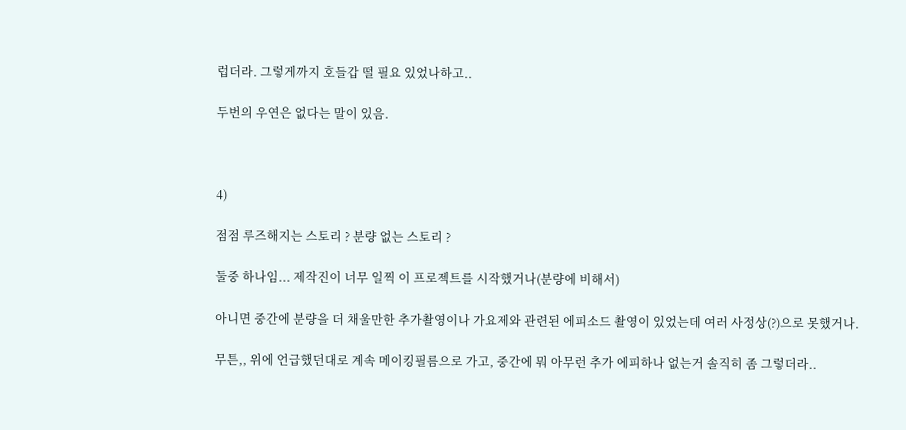럽더라. 그렇게까지 호들갑 떨 필요 있었나하고..

두번의 우연은 없다는 말이 있음.



4)

점점 루즈해지는 스토리 ? 분량 없는 스토리 ?

둘중 하나임... 제작진이 너무 일찍 이 프로젝트를 시작했거나(분량에 비해서)

아니면 중간에 분량을 더 채울만한 추가촬영이나 가요제와 관련된 에피소드 촬영이 있었는데 여러 사정상(?)으로 못했거나.

무튼,, 위에 언급했던대로 계속 메이킹필름으로 가고, 중간에 뭐 아무런 추가 에피하나 없는거 솔직히 좀 그렇더라..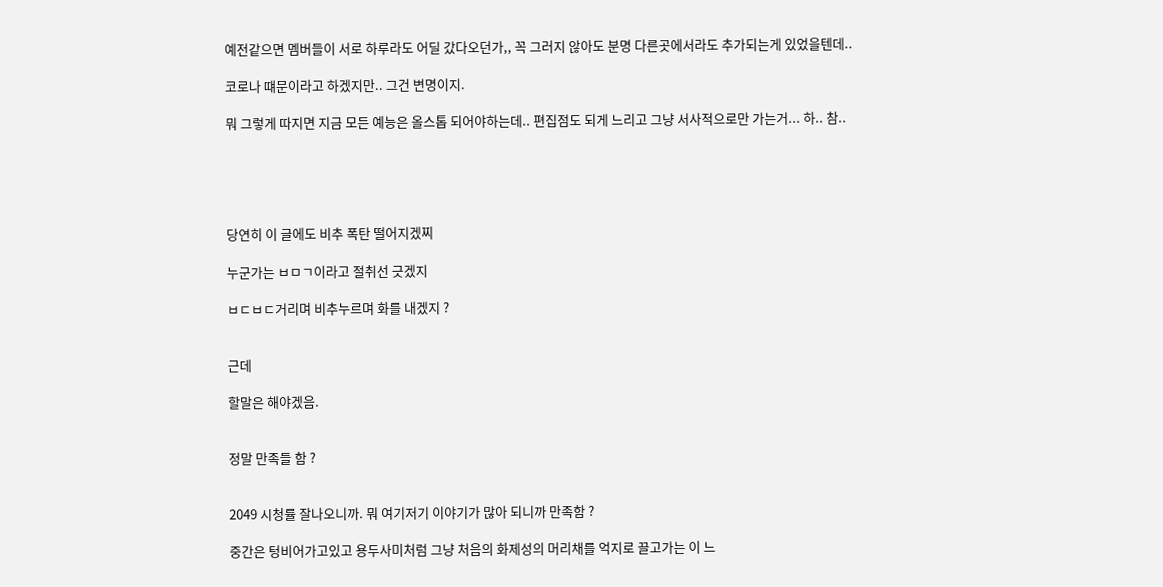예전같으면 멤버들이 서로 하루라도 어딜 갔다오던가,, 꼭 그러지 않아도 분명 다른곳에서라도 추가되는게 있었을텐데..

코로나 떄문이라고 하겠지만.. 그건 변명이지.

뭐 그렇게 따지면 지금 모든 예능은 올스톱 되어야하는데.. 편집점도 되게 느리고 그냥 서사적으로만 가는거... 하.. 참..





당연히 이 글에도 비추 폭탄 떨어지겠찌

누군가는 ㅂㅁㄱ이라고 절취선 긋겠지

ㅂㄷㅂㄷ거리며 비추누르며 화를 내겠지 ?


근데

할말은 해야겠음.


정말 만족들 함 ?


2049 시청률 잘나오니까. 뭐 여기저기 이야기가 많아 되니까 만족함 ?

중간은 텅비어가고있고 용두사미처럼 그냥 처음의 화제성의 머리채를 억지로 끌고가는 이 느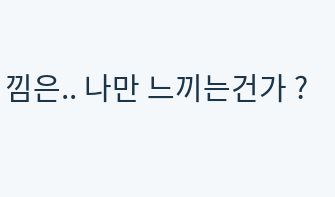낌은.. 나만 느끼는건가 ?